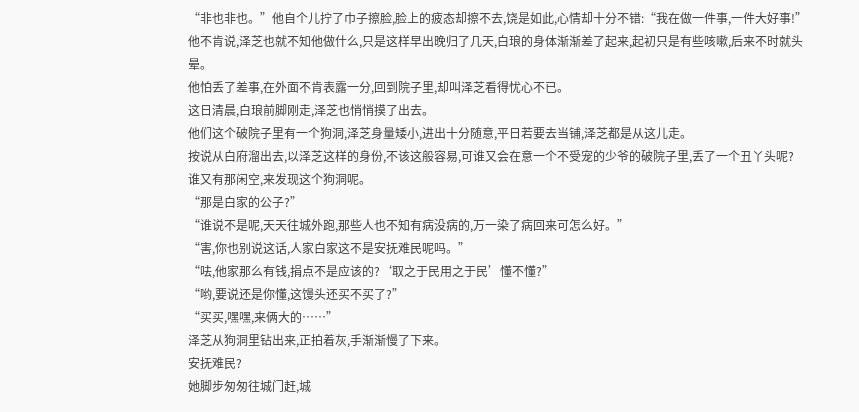“非也非也。”他自个儿拧了巾子擦脸,脸上的疲态却擦不去,饶是如此,心情却十分不错:“我在做一件事,一件大好事!”
他不肯说,泽芝也就不知他做什么,只是这样早出晚归了几天,白琅的身体渐渐差了起来,起初只是有些咳嗽,后来不时就头晕。
他怕丢了差事,在外面不肯表露一分,回到院子里,却叫泽芝看得忧心不已。
这日清晨,白琅前脚刚走,泽芝也悄悄摸了出去。
他们这个破院子里有一个狗洞,泽芝身量矮小,进出十分随意,平日若要去当铺,泽芝都是从这儿走。
按说从白府溜出去,以泽芝这样的身份,不该这般容易,可谁又会在意一个不受宠的少爷的破院子里,丢了一个丑丫头呢?
谁又有那闲空,来发现这个狗洞呢。
“那是白家的公子?”
“谁说不是呢,天天往城外跑,那些人也不知有病没病的,万一染了病回来可怎么好。”
“害,你也别说这话,人家白家这不是安抚难民呢吗。”
“呿,他家那么有钱,捐点不是应该的?‘取之于民用之于民’懂不懂?”
“哟,要说还是你懂,这馒头还买不买了?”
“买买,嘿嘿,来俩大的……”
泽芝从狗洞里钻出来,正拍着灰,手渐渐慢了下来。
安抚难民?
她脚步匆匆往城门赶,城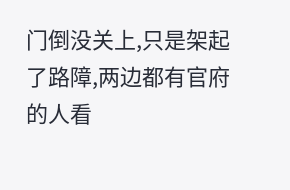门倒没关上,只是架起了路障,两边都有官府的人看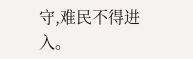守,难民不得进入。